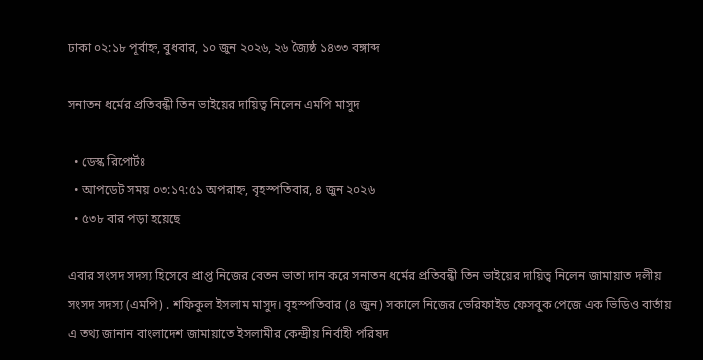ঢাকা ০২:১৮ পূর্বাহ্ন, বুধবার, ১০ জুন ২০২৬, ২৬ জ্যৈষ্ঠ ১৪৩৩ বঙ্গাব্দ

সনাতন ধর্মের প্রতিবন্ধী তিন ভাইয়ের দায়িত্ব নিলেন এমপি মাসুদ

  • ডেস্ক রিপোর্টঃ
  • আপডেট সময় ০৩:১৭:৫১ অপরাহ্ন, বৃহস্পতিবার, ৪ জুন ২০২৬
  • ৫৩৮ বার পড়া হয়েছে

এবার সংসদ সদস্য হিসেবে প্রাপ্ত নিজের বেতন ভাতা দান করে সনাতন ধর্মের প্রতিবন্ধী তিন ভাইয়ের দায়িত্ব নিলেন জামায়াত দলীয় সংসদ সদস্য (এমপি) . শফিকুল ইসলাম মাসুদ। বৃহস্পতিবার (৪ জুন) সকালে নিজের ভেরিফাইড ফেসবুক পেজে এক ভিডিও বার্তায় এ তথ্য জানান বাংলাদেশ জামায়াতে ইসলামীর কেন্দ্রীয় নির্বাহী পরিষদ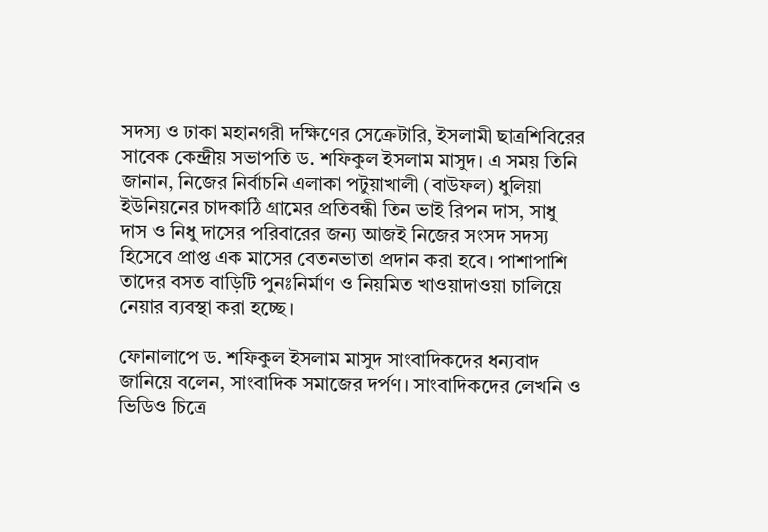সদস্য ও ঢাকা মহানগরী দক্ষিণের সেক্রেটারি, ইসলামী ছাত্রশিবিরের সাবেক কেন্দ্রীয় সভাপতি ড. শফিকুল ইসলাম মাসুদ। এ সময় তিনি জানান, নিজের নির্বাচনি এলাকা পটুয়াখালী (বাউফল) ধুলিয়া ইউনিয়নের চাদকাঠি গ্রামের প্রতিবন্ধী তিন ভাই রিপন দাস, সাধু দাস ও নিধু দাসের পরিবারের জন্য আজই নিজের সংসদ সদস্য হিসেবে প্রাপ্ত এক মাসের বেতনভাতা প্রদান করা হবে। পাশাপাশি তাদের বসত বাড়িটি পুনঃনির্মাণ ও নিয়মিত খাওয়াদাওয়া চালিয়ে নেয়ার ব্যবস্থা করা হচ্ছে।

ফোনালাপে ড. শফিকুল ইসলাম মাসুদ সাংবাদিকদের ধন্যবাদ জানিয়ে বলেন, সাংবাদিক সমাজের দর্পণ। সাংবাদিকদের লেখনি ও ভিডিও চিত্রে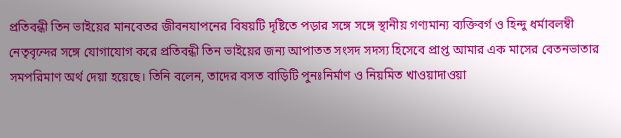প্রতিবন্ধী তিন ভাইয়ের মানবেতর জীবনযাপনের বিষয়টি দৃষ্টিতে পড়ার সঙ্গে সঙ্গে স্থানীয় গণ্যমান্য ব্যক্তিবর্গ ও হিন্দু ধর্মাবলম্বী নেতৃবৃন্দের সঙ্গে যোগাযোগ করে প্রতিবন্ধী তিন ভাইয়ের জন্য আপাতত সংসদ সদস্য হিসেবে প্রাপ্ত আমার এক মাসের বেতনভাতার সমপরিমাণ অর্থ দেয়া হয়েছে। তিনি বলেন, তাদের বসত বাড়িটি পুনঃনির্মাণ ও নিয়মিত খাওয়াদাওয়া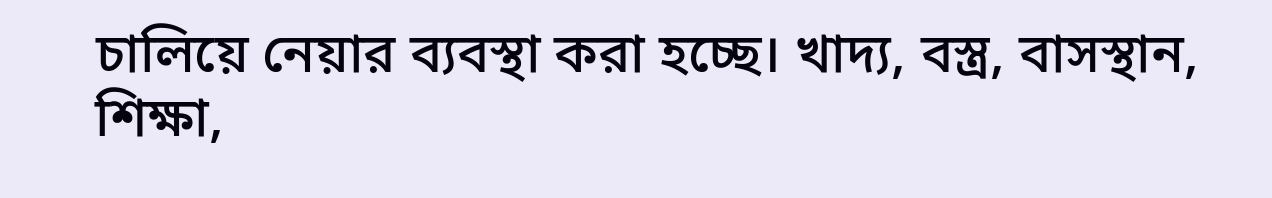চালিয়ে নেয়ার ব্যবস্থা করা হচ্ছে। খাদ্য, বস্ত্র, বাসস্থান, শিক্ষা,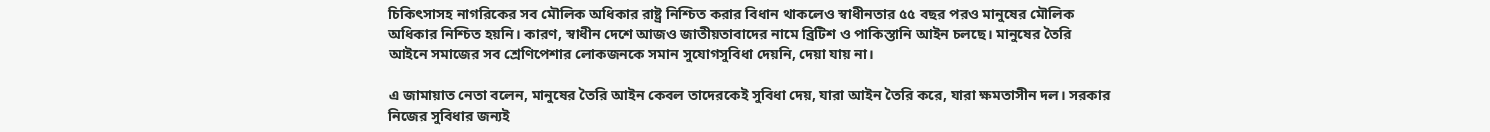চিকিৎসাসহ নাগরিকের সব মৌলিক অধিকার রাষ্ট্র নিশ্চিত করার বিধান থাকলেও স্বাধীনতার ৫৫ বছর পরও মানুষের মৌলিক অধিকার নিশ্চিত হয়নি। কারণ, স্বাধীন দেশে আজও জাতীয়তাবাদের নামে ব্রিটিশ ও পাকিস্তানি আইন চলছে। মানুষের তৈরি আইনে সমাজের সব শ্রেণিপেশার লোকজনকে সমান সুযোগসুবিধা দেয়নি, দেয়া যায় না।

এ জামায়াত নেতা বলেন, মানুষের তৈরি আইন কেবল তাদেরকেই সুবিধা দেয়, যারা আইন তৈরি করে, যারা ক্ষমতাসীন দল। সরকার নিজের সুবিধার জন্যই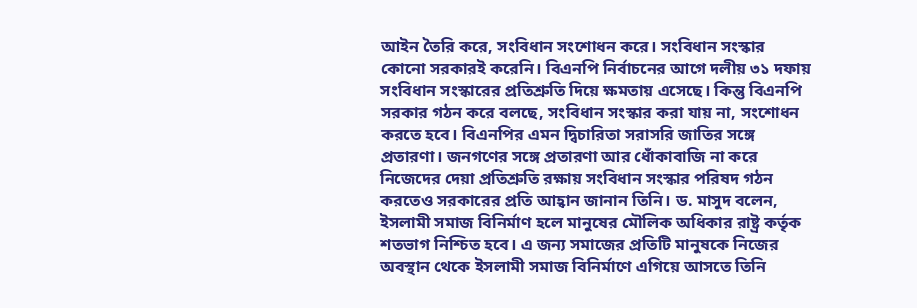আইন তৈরি করে, সংবিধান সংশোধন করে। সংবিধান সংস্কার কোনো সরকারই করেনি। বিএনপি নির্বাচনের আগে দলীয় ৩১ দফায় সংবিধান সংস্কারের প্রতিশ্রুতি দিয়ে ক্ষমতায় এসেছে। কিন্তু বিএনপি সরকার গঠন করে বলছে, সংবিধান সংস্কার করা যায় না, সংশোধন করতে হবে। বিএনপির এমন দ্বিচারিতা সরাসরি জাতির সঙ্গে প্রতারণা। জনগণের সঙ্গে প্রতারণা আর ধোঁকাবাজি না করে নিজেদের দেয়া প্রতিশ্রুতি রক্ষায় সংবিধান সংস্কার পরিষদ গঠন করতেও সরকারের প্রতি আহ্বান জানান তিনি। ড. মাসুদ বলেন, ইসলামী সমাজ বিনির্মাণ হলে মানুষের মৌলিক অধিকার রাষ্ট্র কর্তৃক শতভাগ নিশ্চিত হবে। এ জন্য সমাজের প্রতিটি মানুষকে নিজের অবস্থান থেকে ইসলামী সমাজ বিনির্মাণে এগিয়ে আসতে তিনি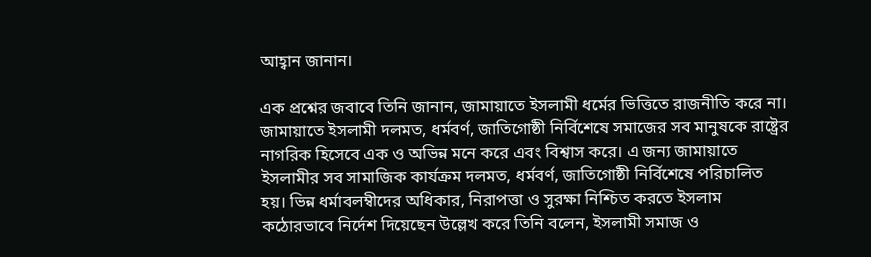আহ্বান জানান।

এক প্রশ্নের জবাবে তিনি জানান, জামায়াতে ইসলামী ধর্মের ভিত্তিতে রাজনীতি করে না। জামায়াতে ইসলামী দলমত, ধর্মবর্ণ, জাতিগোষ্ঠী নির্বিশেষে সমাজের সব মানুষকে রাষ্ট্রের নাগরিক হিসেবে এক ও অভিন্ন মনে করে এবং বিশ্বাস করে। এ জন্য জামায়াতে ইসলামীর সব সামাজিক কার্যক্রম দলমত, ধর্মবর্ণ, জাতিগোষ্ঠী নির্বিশেষে পরিচালিত হয়। ভিন্ন ধর্মাবলম্বীদের অধিকার, নিরাপত্তা ও সুরক্ষা নিশ্চিত করতে ইসলাম কঠোরভাবে নির্দেশ দিয়েছেন উল্লেখ করে তিনি বলেন, ইসলামী সমাজ ও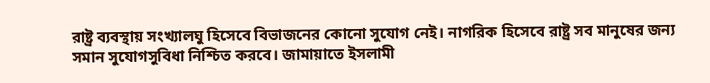রাষ্ট্র ব্যবস্থায় সংখ্যালঘু হিসেবে বিভাজনের কোনো সুযোগ নেই। নাগরিক হিসেবে রাষ্ট্র সব মানুষের জন্য সমান সুযোগসুবিধা নিশ্চিত করবে। জামায়াতে ইসলামী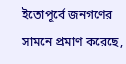ইতোপূর্বে জনগণের সামনে প্রমাণ করেছে,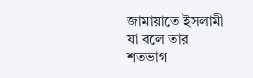জামায়াতে ইসলামী যা বলে তার শতভাগ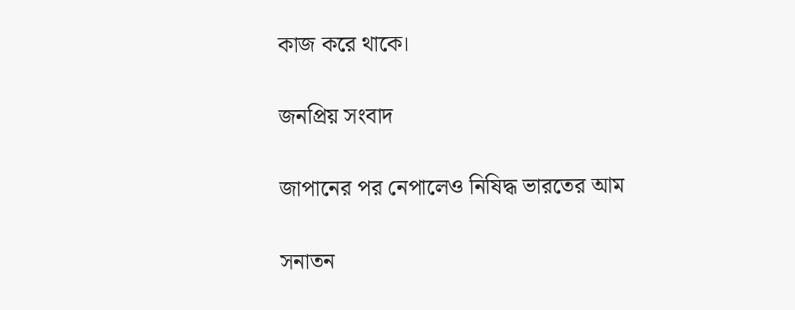কাজ করে থাকে।

জনপ্রিয় সংবাদ

জাপানের পর নেপালেও নিষিদ্ধ ভারতের আম

সনাতন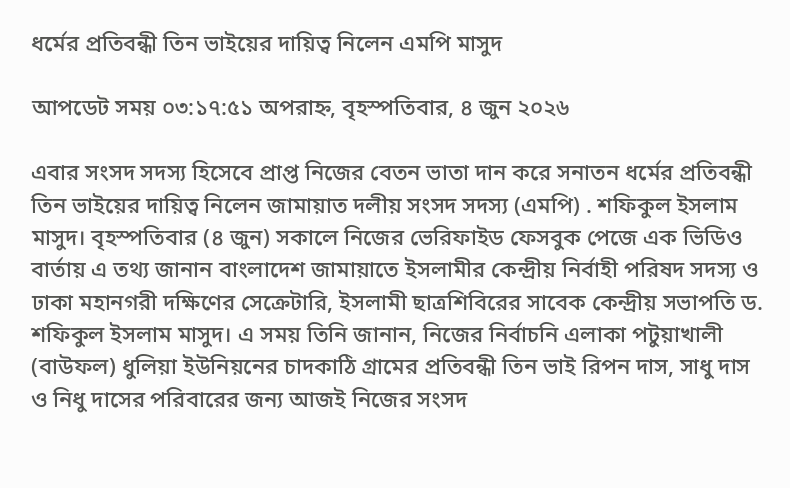ধর্মের প্রতিবন্ধী তিন ভাইয়ের দায়িত্ব নিলেন এমপি মাসুদ

আপডেট সময় ০৩:১৭:৫১ অপরাহ্ন, বৃহস্পতিবার, ৪ জুন ২০২৬

এবার সংসদ সদস্য হিসেবে প্রাপ্ত নিজের বেতন ভাতা দান করে সনাতন ধর্মের প্রতিবন্ধী তিন ভাইয়ের দায়িত্ব নিলেন জামায়াত দলীয় সংসদ সদস্য (এমপি) . শফিকুল ইসলাম মাসুদ। বৃহস্পতিবার (৪ জুন) সকালে নিজের ভেরিফাইড ফেসবুক পেজে এক ভিডিও বার্তায় এ তথ্য জানান বাংলাদেশ জামায়াতে ইসলামীর কেন্দ্রীয় নির্বাহী পরিষদ সদস্য ও ঢাকা মহানগরী দক্ষিণের সেক্রেটারি, ইসলামী ছাত্রশিবিরের সাবেক কেন্দ্রীয় সভাপতি ড. শফিকুল ইসলাম মাসুদ। এ সময় তিনি জানান, নিজের নির্বাচনি এলাকা পটুয়াখালী (বাউফল) ধুলিয়া ইউনিয়নের চাদকাঠি গ্রামের প্রতিবন্ধী তিন ভাই রিপন দাস, সাধু দাস ও নিধু দাসের পরিবারের জন্য আজই নিজের সংসদ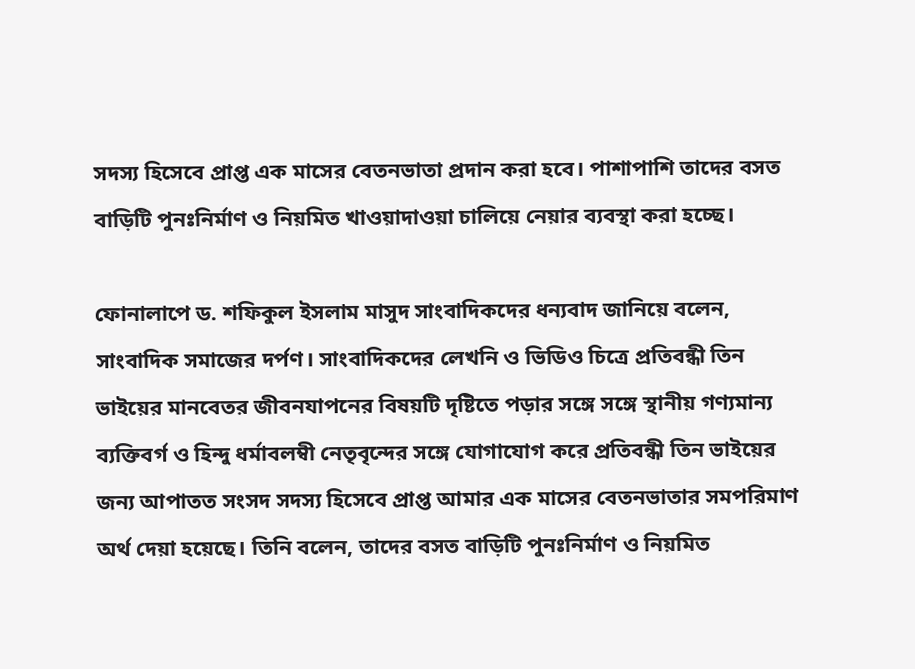সদস্য হিসেবে প্রাপ্ত এক মাসের বেতনভাতা প্রদান করা হবে। পাশাপাশি তাদের বসত বাড়িটি পুনঃনির্মাণ ও নিয়মিত খাওয়াদাওয়া চালিয়ে নেয়ার ব্যবস্থা করা হচ্ছে।

ফোনালাপে ড. শফিকুল ইসলাম মাসুদ সাংবাদিকদের ধন্যবাদ জানিয়ে বলেন, সাংবাদিক সমাজের দর্পণ। সাংবাদিকদের লেখনি ও ভিডিও চিত্রে প্রতিবন্ধী তিন ভাইয়ের মানবেতর জীবনযাপনের বিষয়টি দৃষ্টিতে পড়ার সঙ্গে সঙ্গে স্থানীয় গণ্যমান্য ব্যক্তিবর্গ ও হিন্দু ধর্মাবলম্বী নেতৃবৃন্দের সঙ্গে যোগাযোগ করে প্রতিবন্ধী তিন ভাইয়ের জন্য আপাতত সংসদ সদস্য হিসেবে প্রাপ্ত আমার এক মাসের বেতনভাতার সমপরিমাণ অর্থ দেয়া হয়েছে। তিনি বলেন, তাদের বসত বাড়িটি পুনঃনির্মাণ ও নিয়মিত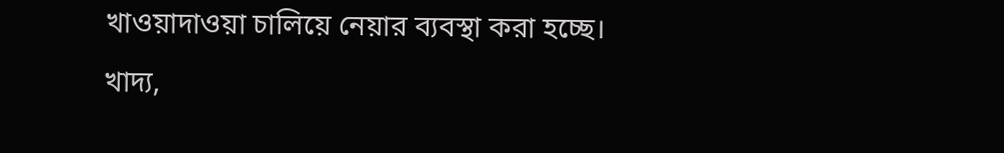খাওয়াদাওয়া চালিয়ে নেয়ার ব্যবস্থা করা হচ্ছে। খাদ্য,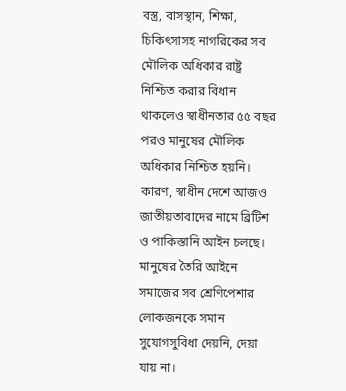বস্ত্র, বাসস্থান, শিক্ষা, চিকিৎসাসহ নাগরিকের সব মৌলিক অধিকার রাষ্ট্র নিশ্চিত করার বিধান থাকলেও স্বাধীনতার ৫৫ বছর পরও মানুষের মৌলিক অধিকার নিশ্চিত হয়নি। কারণ, স্বাধীন দেশে আজও জাতীয়তাবাদের নামে ব্রিটিশ ও পাকিস্তানি আইন চলছে। মানুষের তৈরি আইনে সমাজের সব শ্রেণিপেশার লোকজনকে সমান সুযোগসুবিধা দেয়নি, দেয়া যায় না।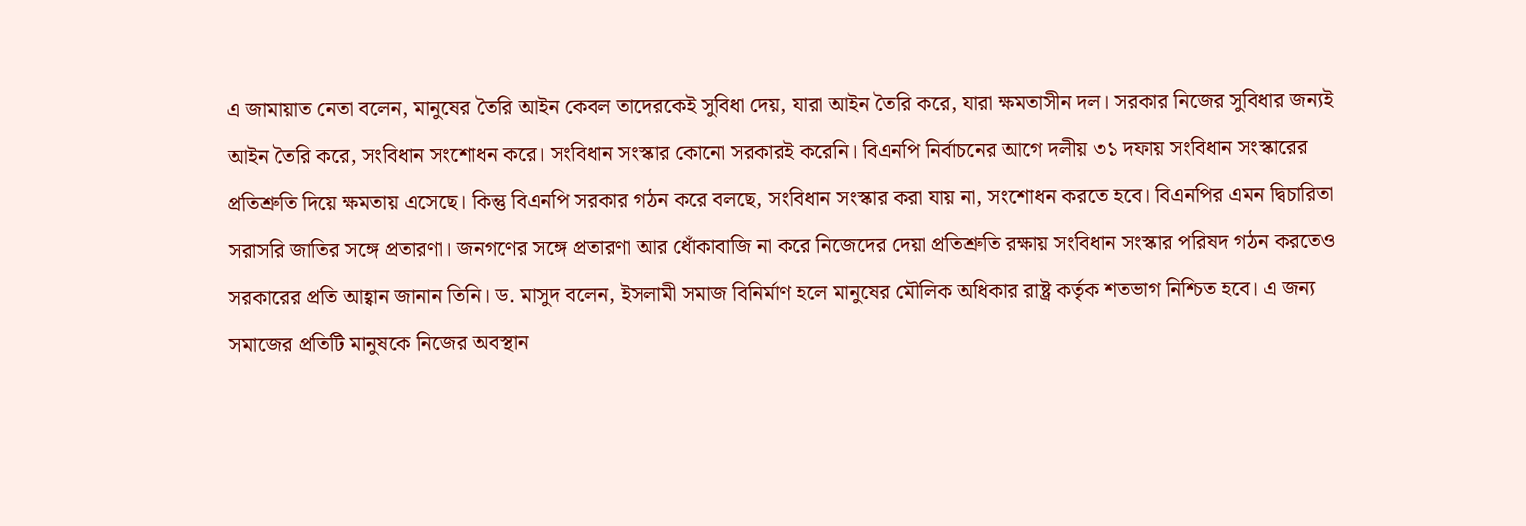এ জামায়াত নেতা বলেন, মানুষের তৈরি আইন কেবল তাদেরকেই সুবিধা দেয়, যারা আইন তৈরি করে, যারা ক্ষমতাসীন দল। সরকার নিজের সুবিধার জন্যই আইন তৈরি করে, সংবিধান সংশোধন করে। সংবিধান সংস্কার কোনো সরকারই করেনি। বিএনপি নির্বাচনের আগে দলীয় ৩১ দফায় সংবিধান সংস্কারের প্রতিশ্রুতি দিয়ে ক্ষমতায় এসেছে। কিন্তু বিএনপি সরকার গঠন করে বলছে, সংবিধান সংস্কার করা যায় না, সংশোধন করতে হবে। বিএনপির এমন দ্বিচারিতা সরাসরি জাতির সঙ্গে প্রতারণা। জনগণের সঙ্গে প্রতারণা আর ধোঁকাবাজি না করে নিজেদের দেয়া প্রতিশ্রুতি রক্ষায় সংবিধান সংস্কার পরিষদ গঠন করতেও সরকারের প্রতি আহ্বান জানান তিনি। ড. মাসুদ বলেন, ইসলামী সমাজ বিনির্মাণ হলে মানুষের মৌলিক অধিকার রাষ্ট্র কর্তৃক শতভাগ নিশ্চিত হবে। এ জন্য সমাজের প্রতিটি মানুষকে নিজের অবস্থান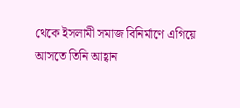থেকে ইসলামী সমাজ বিনির্মাণে এগিয়ে আসতে তিনি আহ্বান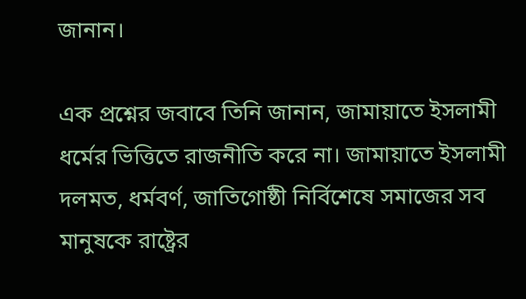জানান।

এক প্রশ্নের জবাবে তিনি জানান, জামায়াতে ইসলামী ধর্মের ভিত্তিতে রাজনীতি করে না। জামায়াতে ইসলামী দলমত, ধর্মবর্ণ, জাতিগোষ্ঠী নির্বিশেষে সমাজের সব মানুষকে রাষ্ট্রের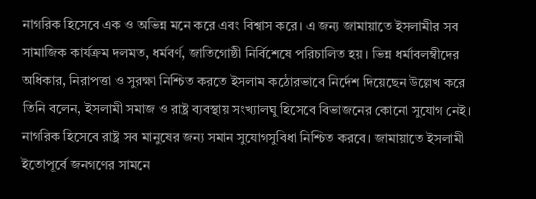নাগরিক হিসেবে এক ও অভিন্ন মনে করে এবং বিশ্বাস করে। এ জন্য জামায়াতে ইসলামীর সব সামাজিক কার্যক্রম দলমত, ধর্মবর্ণ, জাতিগোষ্ঠী নির্বিশেষে পরিচালিত হয়। ভিন্ন ধর্মাবলম্বীদের অধিকার, নিরাপত্তা ও সুরক্ষা নিশ্চিত করতে ইসলাম কঠোরভাবে নির্দেশ দিয়েছেন উল্লেখ করে তিনি বলেন, ইসলামী সমাজ ও রাষ্ট্র ব্যবস্থায় সংখ্যালঘু হিসেবে বিভাজনের কোনো সুযোগ নেই। নাগরিক হিসেবে রাষ্ট্র সব মানুষের জন্য সমান সুযোগসুবিধা নিশ্চিত করবে। জামায়াতে ইসলামী ইতোপূর্বে জনগণের সামনে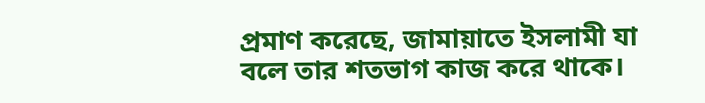প্রমাণ করেছে, জামায়াতে ইসলামী যা বলে তার শতভাগ কাজ করে থাকে।